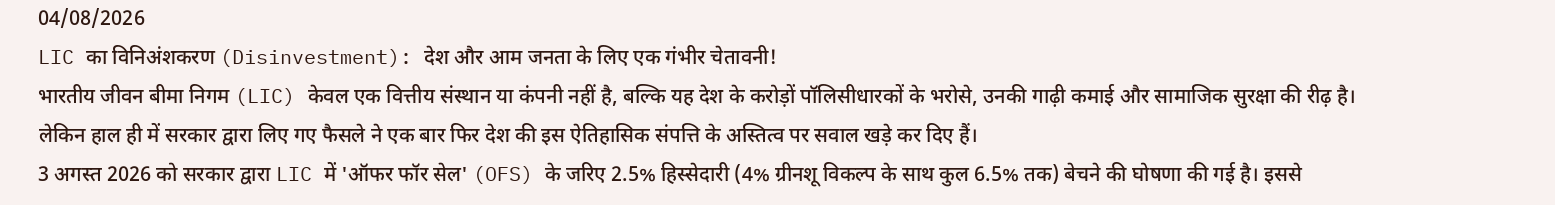04/08/2026
LIC का विनिअंशकरण (Disinvestment): देश और आम जनता के लिए एक गंभीर चेतावनी!
भारतीय जीवन बीमा निगम (LIC) केवल एक वित्तीय संस्थान या कंपनी नहीं है, बल्कि यह देश के करोड़ों पॉलिसीधारकों के भरोसे, उनकी गाढ़ी कमाई और सामाजिक सुरक्षा की रीढ़ है। लेकिन हाल ही में सरकार द्वारा लिए गए फैसले ने एक बार फिर देश की इस ऐतिहासिक संपत्ति के अस्तित्व पर सवाल खड़े कर दिए हैं।
3 अगस्त 2026 को सरकार द्वारा LIC में 'ऑफर फॉर सेल' (OFS) के जरिए 2.5% हिस्सेदारी (4% ग्रीनशू विकल्प के साथ कुल 6.5% तक) बेचने की घोषणा की गई है। इससे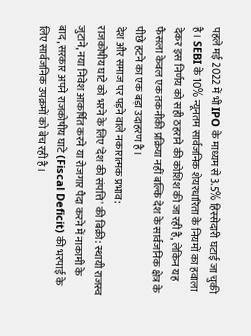पहले मई 2022 में भी IPO के माध्यम से 3.5% हिस्सेदारी घटाई जा चुकी है। SEBI के 10% न्यूनतम सार्वजनिक शेयरधारिता के नियमों का हवाला देकर इस निर्णय को सही ठहराने की कोशिश की जा रही है, लेकिन यह फैसला केवल एक तकनीकी प्रक्रिया नहीं बल्कि देश के सार्वजनिक क्षेत्र के पीछे हटने का एक बड़ा उदाहरण है।
देश और समाज पर पड़ने वाले नकारात्मक प्रभाव:
राजकोषीय घाटे को भरने के लिए 'देश की संपत्ति' की बिक्री: स्थायी राजस्व जुटाने, नया निवेश आकर्षित करने या रोजगार पैदा करने में नाकामी के बाद, सरकार अपने राजकोषीय घाटे (Fiscal Deficit) की भरपाई के लिए सार्वजनिक उपक्रमों को बेच रही है।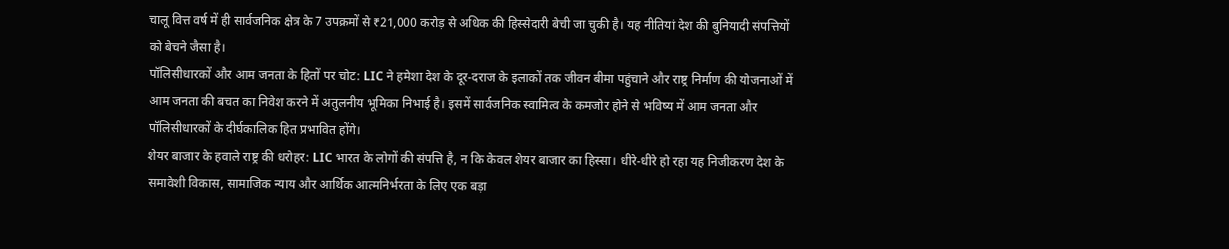चालू वित्त वर्ष में ही सार्वजनिक क्षेत्र के 7 उपक्रमों से ₹21,000 करोड़ से अधिक की हिस्सेदारी बेची जा चुकी है। यह नीतियां देश की बुनियादी संपत्तियों को बेचने जैसा है।
पॉलिसीधारकों और आम जनता के हितों पर चोट: LIC ने हमेशा देश के दूर-दराज के इलाकों तक जीवन बीमा पहुंचाने और राष्ट्र निर्माण की योजनाओं में आम जनता की बचत का निवेश करने में अतुलनीय भूमिका निभाई है। इसमें सार्वजनिक स्वामित्व के कमजोर होने से भविष्य में आम जनता और पॉलिसीधारकों के दीर्घकालिक हित प्रभावित होंगे।
शेयर बाजार के हवाले राष्ट्र की धरोहर: LIC भारत के लोगों की संपत्ति है, न कि केवल शेयर बाजार का हिस्सा। धीरे-धीरे हो रहा यह निजीकरण देश के समावेशी विकास, सामाजिक न्याय और आर्थिक आत्मनिर्भरता के लिए एक बड़ा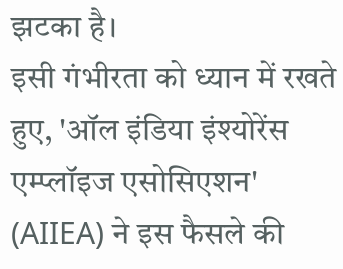झटका है।
इसी गंभीरता को ध्यान में रखते हुए, 'ऑल इंडिया इंश्योरेंस एम्प्लॉइज एसोसिएशन' (AIIEA) ने इस फैसले की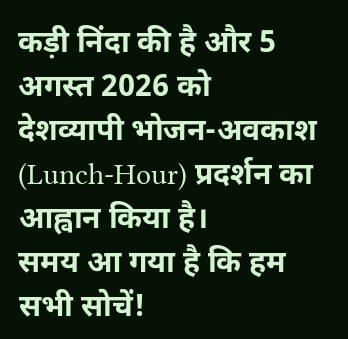कड़ी निंदा की है और 5 अगस्त 2026 को देशव्यापी भोजन-अवकाश (Lunch-Hour) प्रदर्शन का आह्वान किया है।
समय आ गया है कि हम सभी सोचें!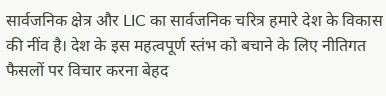सार्वजनिक क्षेत्र और LIC का सार्वजनिक चरित्र हमारे देश के विकास की नींव है। देश के इस महत्वपूर्ण स्तंभ को बचाने के लिए नीतिगत फैसलों पर विचार करना बेहद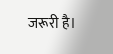जरूरी है।